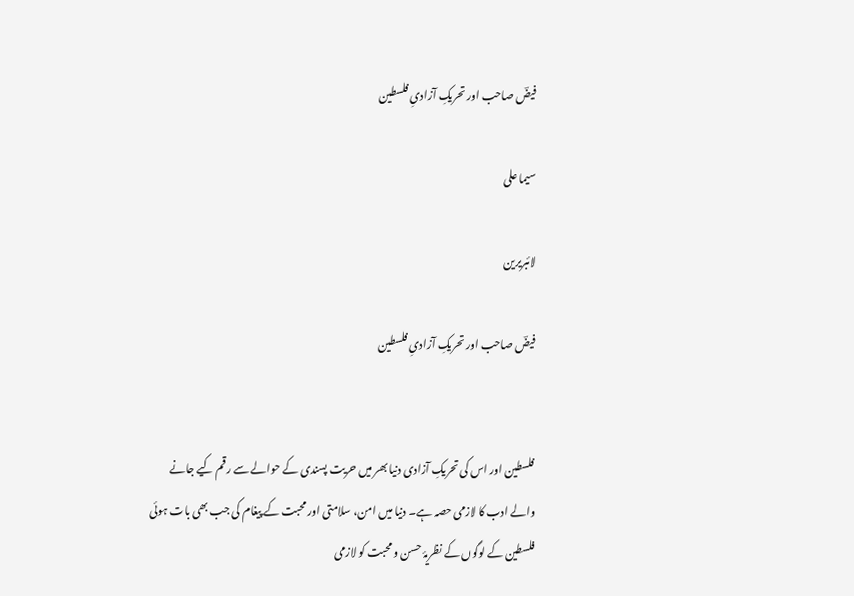فیضؔ صاحب اور تحریکِ آزادیِ فلسطین

سیما علی

لائبریرین

فیضؔ صاحب اور تحریکِ آزادیِ فلسطین


فلسطین اور اس کی تحریکِ آزادی دنیا بھر میں حریت پسندی کے حوالے سے رقم کیے جانے والے ادب کا لازمی حصہ ہے۔ دنیا میں امن، سلامتی اور محبت کے پیغام کی جب بھی بات ہوئی فلسطین کے لوگوں کے نظریۂ حسن و محبت کو لازمی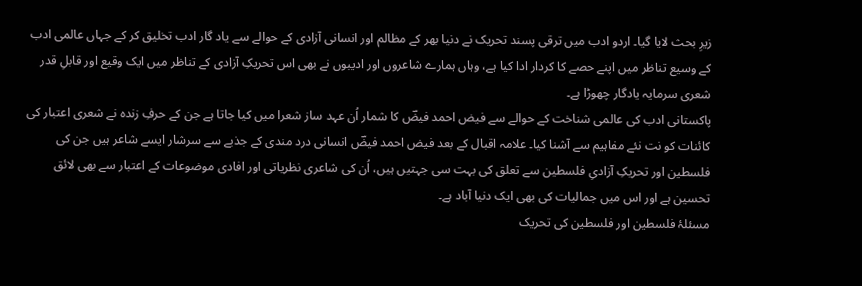زیرِ بحث لایا گیا۔ اردو ادب میں ترقی پسند تحریک نے دنیا بھر کے مظالم اور انسانی آزادی کے حوالے سے یاد گار ادب تخلیق کر کے جہاں عالمی ادب کے وسیع تناظر میں اپنے حصے کا کردار ادا کیا ہے، وہاں ہمارے شاعروں اور ادیبوں نے بھی اس تحریکِ آزادی کے تناظر میں ایک وقیع اور قابلِ قدر شعری سرمایہ یادگار چھوڑا ہے۔
پاکستانی ادب کی عالمی شناخت کے حوالے سے فیض احمد فیضؔ کا شمار اُن عہد ساز شعرا میں کیا جاتا ہے جن کے حرفِ زندہ نے شعری اعتبار کی کائنات کو نت نئے مفاہیم سے آشنا کیا۔ علامہ اقبال کے بعد فیض احمد فیضؔ انسانی درد مندی کے جذبے سے سرشار ایسے شاعر ہیں جن کی فلسطین اور تحریکِ آزادیِ فلسطین سے تعلق کی بہت سی جہتیں ہیں، اُن کی شاعری نظریاتی اور افادی موضوعات کے اعتبار سے بھی لائق تحسین ہے اور اس میں جمالیات کی بھی ایک دنیا آباد ہے۔
مسئلۂ فلسطین اور فلسطین کی تحریک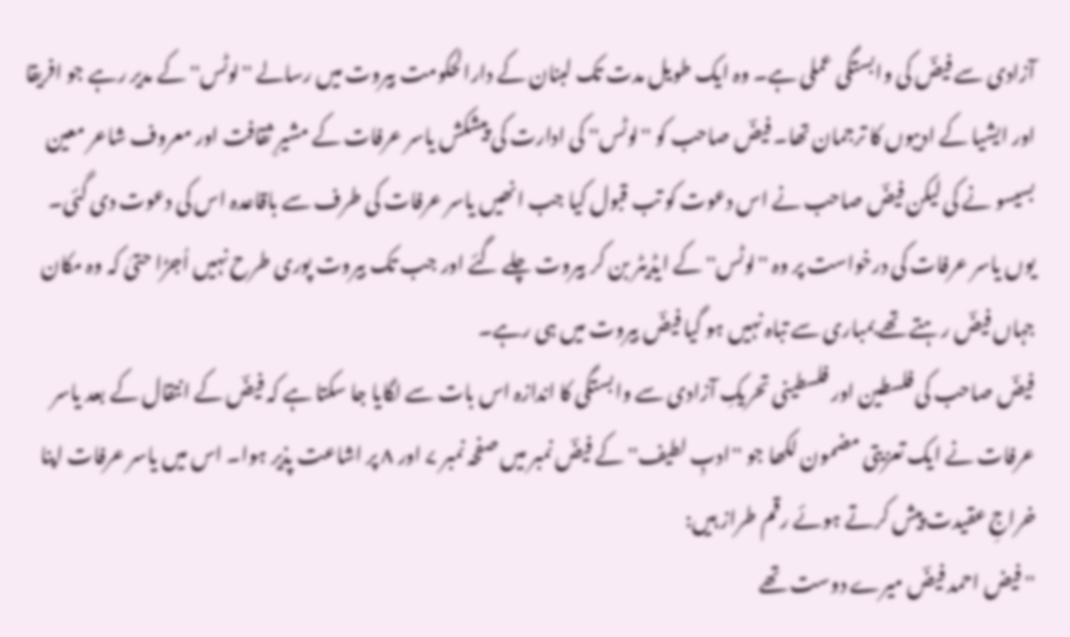آزادی سے فیضؔ کی وابستگی عملی ہے۔ وہ ایک طویل مدت تک لبنان کے دارالحکومت بیروت میں رسالے ''لوٹس'' کے مدیر رہے جو افریقا اور ایشیا کے ادیبوں کا ترجمان تھا۔ فیضؔ صاحب کو ''لوٹس'' کی ادارت کی پیشکش یاسر عرفات کے مشیرِ ثقافت اور معروف شاعر معین بسیسو نے کی لیکن فیضؔ صاحب نے اس دعوت کو تب قبول کیا جب انھیں یاسر عرفات کی طرف سے باقاعدہ اس کی دعوت دی گئی۔ یوں یاسر عرفات کی درخواست پر وہ ''لوٹس'' کے ایڈیٹر بن کر بیروت چلے گئے اور جب تک بیروت پوری طرح نہیں اُجڑا حتیٰ کہ وہ مکان جہاں فیضؔ رہتے تھے بمباری سے تباہ نہیں ہو گیا فیضؔ بیروت میں ہی رہے۔
فیضؔ صاحب کی فلسطین اور فلسطینی تحریکِ آزادی سے وابستگی کا اندازہ اس بات سے لگایا جا سکتا ہے کہ فیضؔ کے انتقال کے بعد یاسر عرفات نے ایک تعزیتی مضمون لکھا جو ''ادبِ لطیف'' کے فیضؔ نمبر میں صفحہ نمبر ۷ اور ۸ پر اشاعت پذیر ہوا۔ اس میں یاسر عرفات اپنا خراجِ عقیدت پیش کرتے ہوئے رقم طراز ہیں:
''فیض احمد فیضؔ میرے دوست تھے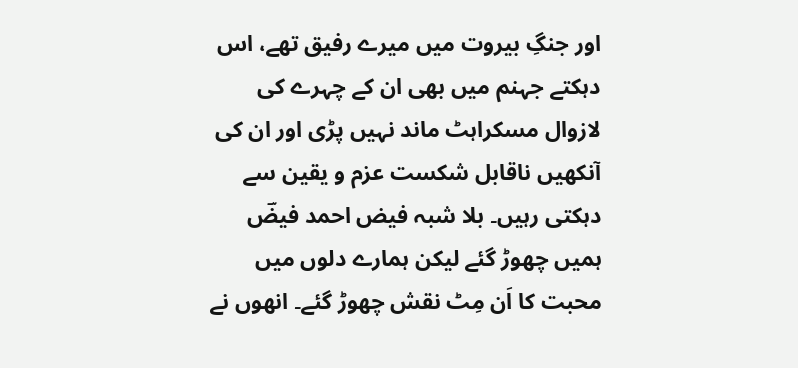اور جنگِ بیروت میں میرے رفیق تھے، اس دہکتے جہنم میں بھی ان کے چہرے کی لازوال مسکراہٹ ماند نہیں پڑی اور ان کی آنکھیں ناقابل شکست عزم و یقین سے دہکتی رہیں۔ بلا شبہ فیض احمد فیضؔ ہمیں چھوڑ گئے لیکن ہمارے دلوں میں محبت کا اَن مِٹ نقش چھوڑ گئے۔ انھوں نے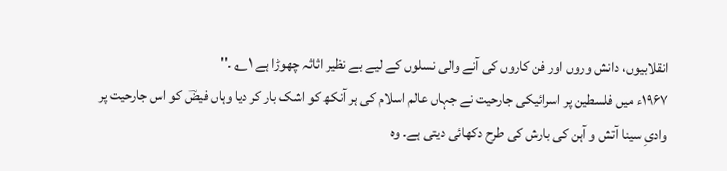انقلابیوں، دانش وروں اور فن کاروں کی آنے والی نسلوں کے لیے بے نظیر اثاثہ چھوڑا ہے ۱؎ ۔''
۱۹۶۷ء میں فلسطین پر اسرائیکی جارحیت نے جہاں عالم اسلام کی ہر آنکھ کو اشک بار کر دیا وہاں فیضؔ کو اس جارحیت پر وادیِ سینا آتش و آہن کی بارش کی طرح دکھائی دیتی ہے۔ وہ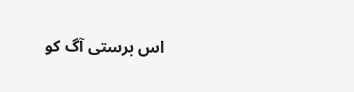اس برستی آگ کو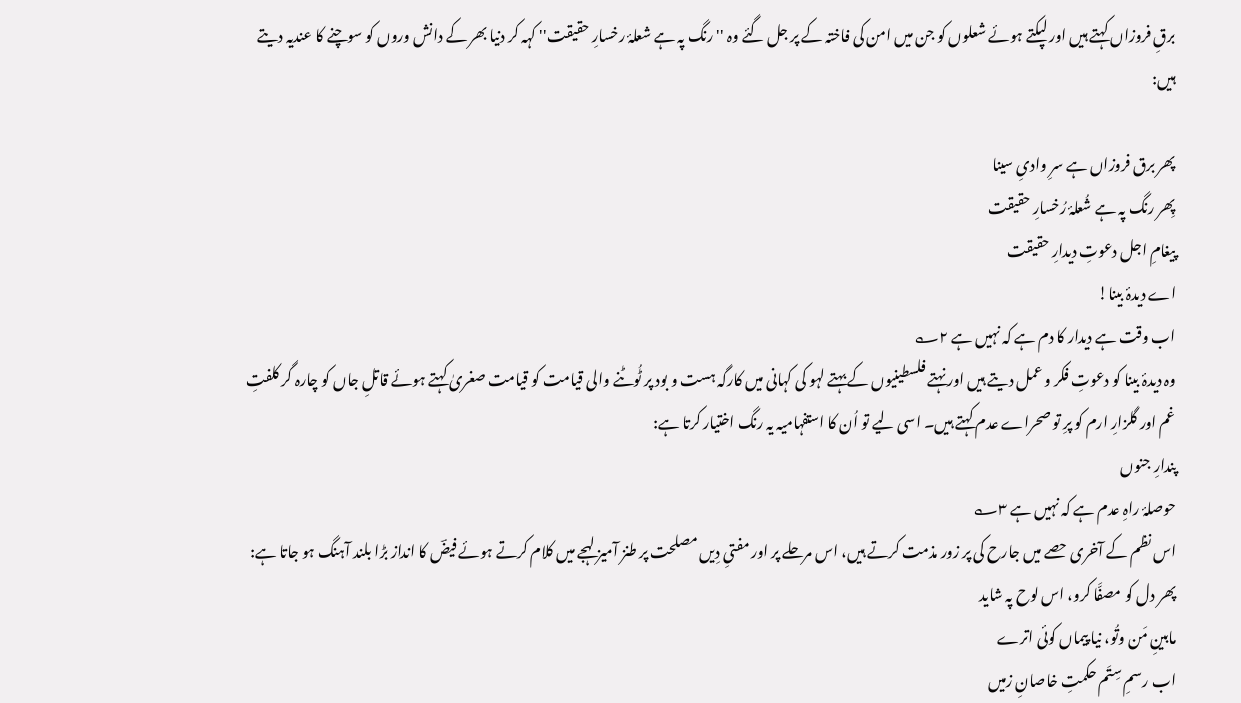برقِ فروزاں کہتے ہیں اور لپکتے ہوئے شعلوں کو جن میں امن کی فاختہ کے پر جل گئے وہ ''رنگ پہ ہے شعلۂ رخسارِ حقیقت'' کہہ کر دنیا بھر کے دانش وروں کو سوچنے کا عندیہ دیتے ہیں:

پھر برق فروزاں ہے سرِ وادیِ سینا
پِھر رنگ پہ ہے شُعلۂ رُخسارِ حقیقت
پیغامِ اجل دعوتِ دیدارِ حقیقت
اے دیدۂ بینا!
اب وقت ہے دیدار کا دم ہے کہ نہیں ہے ۲؎
وہ دیدۂ بینا کو دعوتِ فکر و عمل دیتے ہیں اور نہتے فلسطینیوں کے بہتے لہو کی کہانی میں کارگہ ہست و بود پر ٹُوٹنے والی قیامت کو قیامت صغریٰ کہتے ہوئے قاتلِ جاں کو چارہ گر کلفتِ غم اور گلزارِ ارم کو پرِ تو صحراے عدم کہتے ہیں۔ اسی لیے تو اُن کا استفہامیہ یہ رنگ اختیار کرتا ہے:
پندارِ جنوں
حوصلۂ راہِ عدم ہے کہ نہیں ہے ۳؎
اس نظم کے آخری حصے میں جارح کی پر زور مذمت کرتے ہیں، اس مرحلے پر اور مفتیِ دِیں مصلحت پر طنز آمیز لہجے میں کلام کرتے ہوئے فیضؔ کا انداز بڑا بلند آہنگ ہو جاتا ہے:
پھر دل کو مصفَّا کرو، اس لوح پہ شاید
مابینِ مَن وتُو، نیا پیماں کوئی اترے
اب رسمِ سِتَم حکمتِ خاصانِ زمیں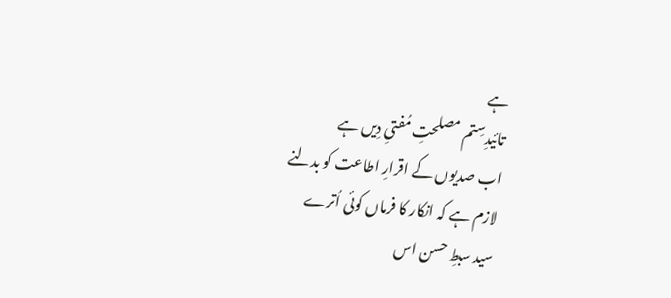ہے
تائیدِسِتم مصلحتِ مُفتیِ دِیں ہے
اب صدیوں کے اقرارِ اطاعت کو بدلنے
لازم ہے کہ انکار کا فرماں کوئی اُترے
سید سبطِ حسن اس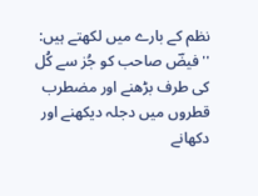نظم کے بارے میں لکھتے ہیں:
''فیضؔ صاحب کو جُز سے کُل کی طرف بڑھنے اور مضطرب قطروں میں دجلہ دیکھنے اور دکھانے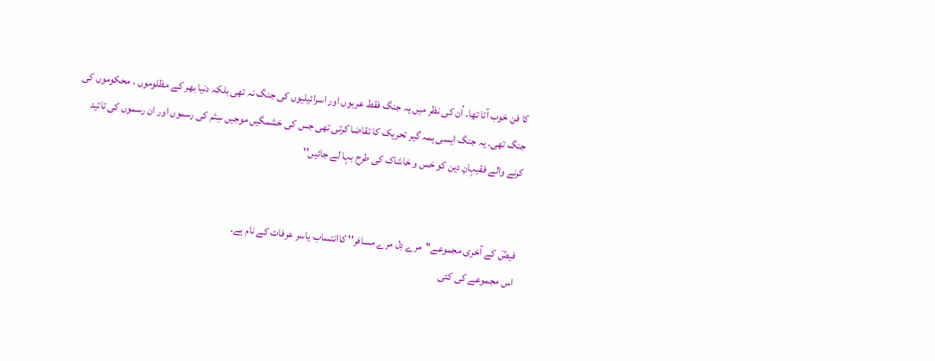کا فن خوب آتا تھا۔ اُن کی نظر میں یہ جنگ فقط عربوں اور اسرائیلیوں کی جنگ نہ تھی بلکہ دنیا بھر کے مظلوموں ، محکوموں کی جنگ تھی۔ یہ جنگ ایسی ہمہ گیر تحریک کا تقاضا کرتی تھی جس کی خشمگیں موجیں سِتَم کی رسموں اور ان رسموں کی تائید کرنے والے فقیہانِ دین کو خس و خاشاک کی طرح بہا لے جائیں''


فیضؔ کے آخری مجموعے''مرے دِل مرے مسافر'' کاانتساب یاسر عرفات کے نام ہے۔
اس مجموعے کی کئی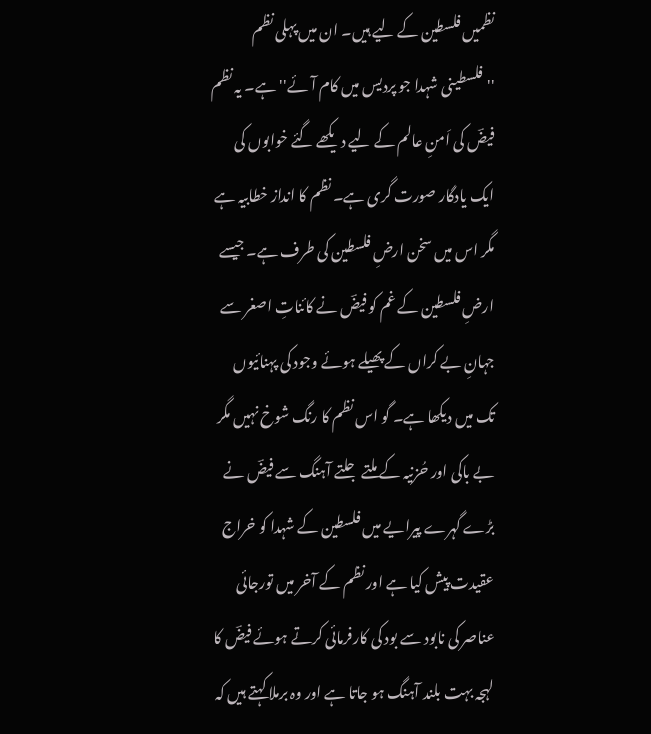نظمیں فلسطین کے لیے ہیں۔ ان میں پہلی نظم ''فلسطینی شہدا جو پردیس میں کام آئے'' ہے۔ یہ نظم فیضؔ کی اَمنِ عالم کے لیے دیکھے گئے خوابوں کی ایک یادگار صورت گری ہے۔ نظم کا انداز خطابیہ ہے مگر اس میں سخن ارضِ فلسطین کی طرف ہے۔ جیسے ارضِ فلسطین کے غم کو فیضؔ نے کائناتِ اصغر سے جہانِ بے کراں کے پھیلے ہوئے وجود کی پہنائیوں تک میں دیکھا ہے۔ گو اس نظم کا رنگ شوخ نہیں مگر بے باکی اور حُزنیہ کے ملتے جلتے آہنگ سے فیضؔ نے بڑے گہرے پیرایے میں فلسطین کے شہدا کو خراج عقیدت پیش کیا ہے اور نظم کے آخر میں تورجائی عناصر کی نابود سے بود کی کارفرمائی کرتے ہوئے فیضؔ کا لہجہ بہت بلند آہنگ ہو جاتا ہے اور وہ برملا کہتے ہیں کہ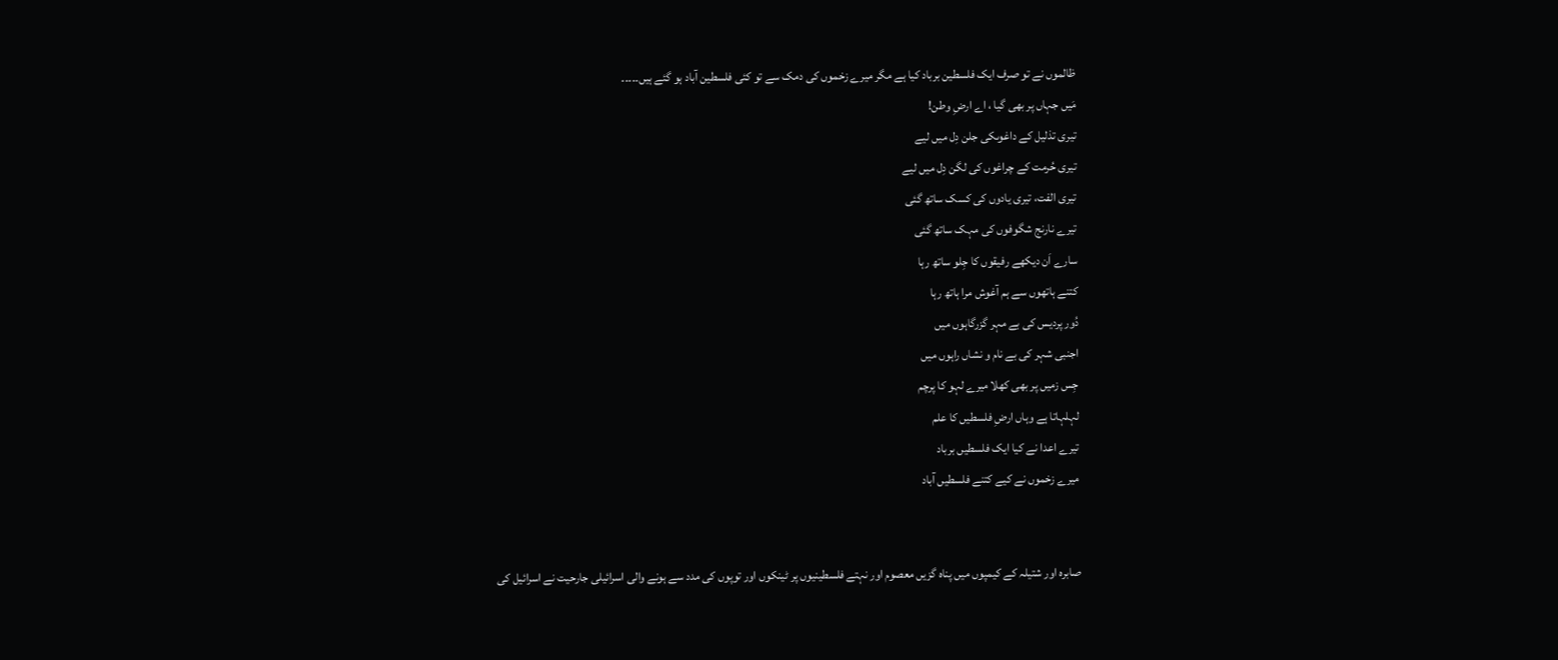ظالموں نے تو صرف ایک فلسطین برباد کیا ہے مگر میرے زخموں کی دمک سے تو کئی فلسطین آباد ہو گئے ہیں۔۔۔۔۔
مَیں جہاں پر بھی گیا ، اے ارضِ وطن!
تیری تذلیل کے داغوںکی جلن دِل میں لیے
تیری حُرمت کے چراغوں کی لگن دِل میں لیے
تیری الفت، تیری یادوں کی کسک ساتھ گئی
تیرے نارنج شگوفوں کی مہک ساتھ گئی
سارے اَن دیکھے رفیقوں کا جِلو ساتھ رہا
کتنے ہاتھوں سے ہم آغوش مرا ہاتھ رہا
دُور پردیس کی بے مہر گزرگاہوں میں
اجنبی شہر کی بے نام و نشاں راہوں میں
جِس زمیں پر بھی کھلا میرے لہو کا پرچم
لہلہاتا ہے وہاں ارضِ فلسطیں کا علم
تیرے اعدا نے کیا ایک فلسطیں برباد
میرے زخموں نے کیے کتنے فلسطیں آباد


صابرہ اور شتیلہ کے کیمپوں میں پناہ گزیں معصوم اور نہتے فلسطینیوں پر ٹینکوں اور توپوں کی مدد سے ہونے والی اسرائیلی جارحیت نے اسرائیل کی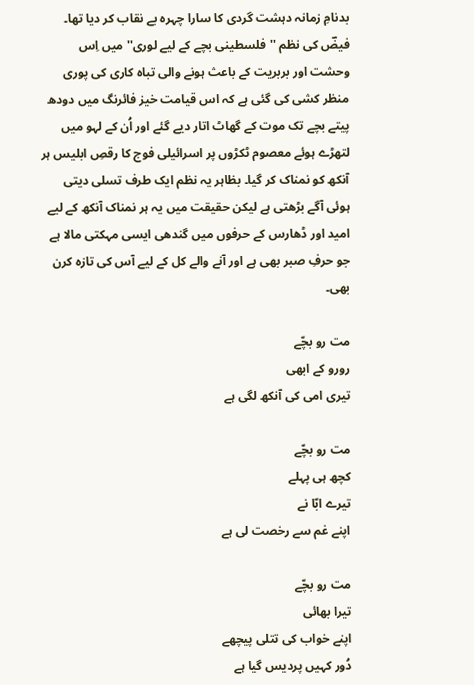بدنامِ زمانہ دہشت گردی کا سارا چہرہ بے نقاب کر دیا تھا۔ فیضؔ کی نظم ''فلسطینی بچے کے لیے لوری'' میں اِس وحشت اور بربریت کے باعث ہونے والی تباہ کاری کی پوری منظر کشی کی گئی ہے کہ اس قیامت خیز فائرنگ میں دودھ پیتے بچے تک موت کے گھاٹ اتار دیے گئے اور اُن کے لہو میں لتھڑے ہوئے معصوم ٹکڑوں پر اسرائیلی فوج کا رقصِ ابلیس ہر آنکھ کو نمناک کر گیا۔ بظاہر یہ نظم ایک طرف تسلی دیتی ہوئی آگے بڑھتی ہے لیکن حقیقت میں یہ ہر نمناک آنکھ کے لیے امید اور ڈھارس کے حرفوں میں گندھی ایسی مہکتی مالا ہے جو حرفِ صبر بھی ہے اور آنے والے کل کے لیے آس کی تازہ کرن بھی۔

مت رو بچّے
رورو کے ابھی
تیری امی کی آنکھ لگی ہے

مت رو بچّے
کچھ ہی پہلے
تیرے ابّا نے
اپنے غم سے رخصت لی ہے

مت رو بچّے
تیرا بھائی
اپنے خواب کی تتلی پیچھے
دُور کہیں پردیس گیا ہے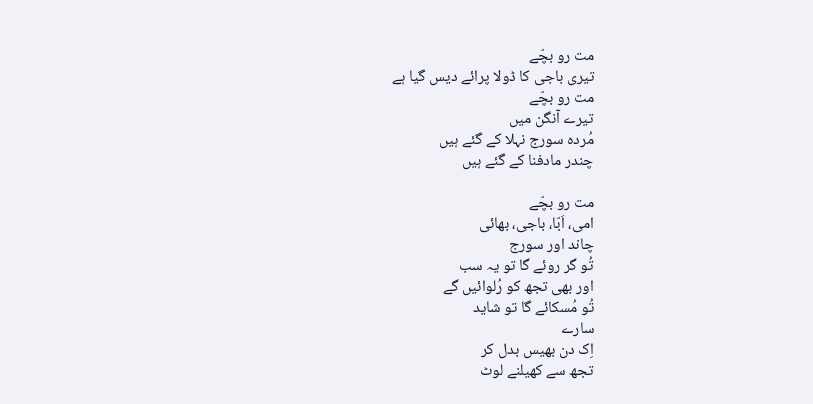مت رو بچّے
تیری باجی کا ڈولا پرائے دیس گیا ہے
مت رو بچّے
تیرے آنگن میں
مُردہ سورج نہلا کے گئے ہیں
چندر مادفنا کے گئے ہیں

مت رو بچّے
امی، اَبّا، باجی، بھائی
چاند اور سورج
تُو گر روئے گا تو یہ سب
اور بھی تجھ کو رُلوائیں گے
تُو مُسکائے گا تو شاید
سارے
اِک دن بھیس بدل کر
تجھ سے کھیلنے لوٹ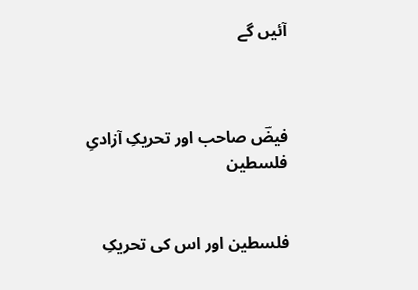آئیں گے



فیضؔ صاحب اور تحریکِ آزادیِ فلسطین


فلسطین اور اس کی تحریکِ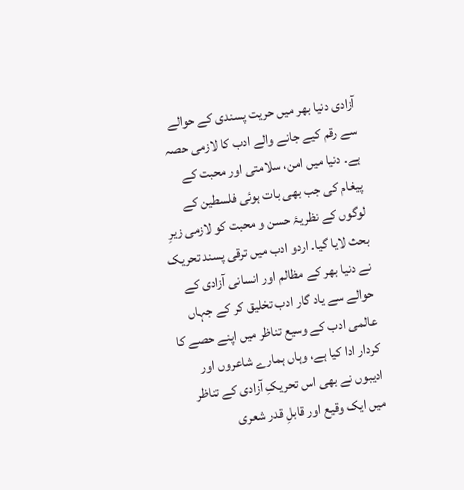آزادی دنیا بھر میں حریت پسندی کے حوالے سے رقم کیے جانے والے ادب کا لازمی حصہ ہے۔ دنیا میں امن، سلامتی اور محبت کے پیغام کی جب بھی بات ہوئی فلسطین کے لوگوں کے نظریۂ حسن و محبت کو لازمی زیرِ بحث لایا گیا۔ اردو ادب میں ترقی پسند تحریک نے دنیا بھر کے مظالم اور انسانی آزادی کے حوالے سے یاد گار ادب تخلیق کر کے جہاں عالمی ادب کے وسیع تناظر میں اپنے حصے کا کردار ادا کیا ہے، وہاں ہمارے شاعروں اور ادیبوں نے بھی اس تحریکِ آزادی کے تناظر میں ایک وقیع اور قابلِ قدر شعری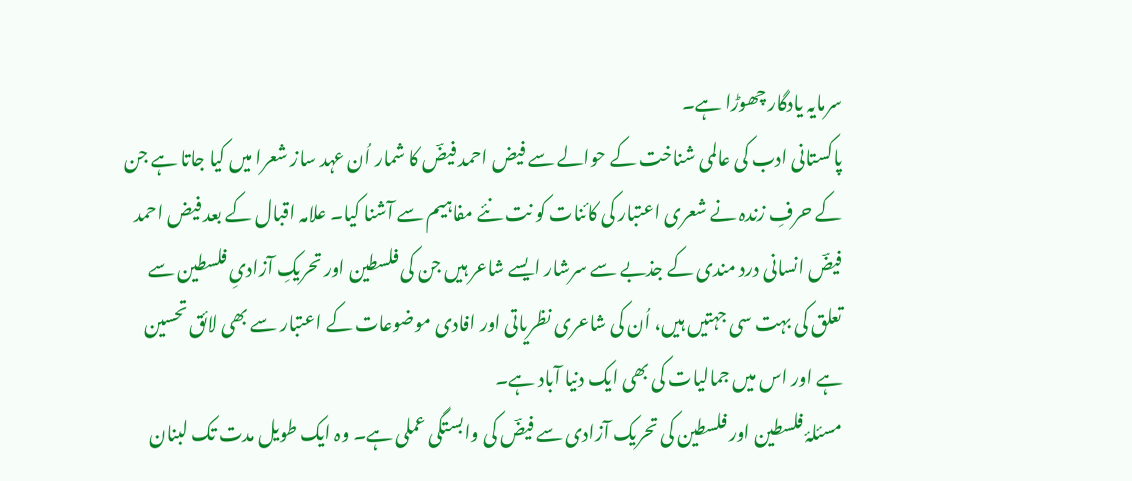سرمایہ یادگار چھوڑا ہے۔
پاکستانی ادب کی عالمی شناخت کے حوالے سے فیض احمد فیضؔ کا شمار اُن عہد ساز شعرا میں کیا جاتا ہے جن کے حرفِ زندہ نے شعری اعتبار کی کائنات کو نت نئے مفاہیم سے آشنا کیا۔ علامہ اقبال کے بعد فیض احمد فیضؔ انسانی درد مندی کے جذبے سے سرشار ایسے شاعر ہیں جن کی فلسطین اور تحریکِ آزادیِ فلسطین سے تعلق کی بہت سی جہتیں ہیں، اُن کی شاعری نظریاتی اور افادی موضوعات کے اعتبار سے بھی لائق تحسین ہے اور اس میں جمالیات کی بھی ایک دنیا آباد ہے۔
مسئلۂ فلسطین اور فلسطین کی تحریک آزادی سے فیضؔ کی وابستگی عملی ہے۔ وہ ایک طویل مدت تک لبنان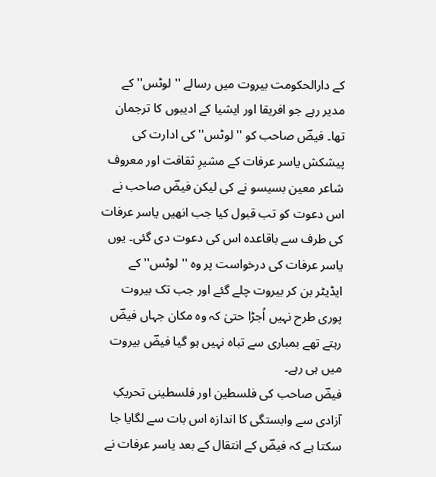کے دارالحکومت بیروت میں رسالے ''لوٹس'' کے مدیر رہے جو افریقا اور ایشیا کے ادیبوں کا ترجمان تھا۔ فیضؔ صاحب کو ''لوٹس'' کی ادارت کی پیشکش یاسر عرفات کے مشیرِ ثقافت اور معروف شاعر معین بسیسو نے کی لیکن فیضؔ صاحب نے اس دعوت کو تب قبول کیا جب انھیں یاسر عرفات کی طرف سے باقاعدہ اس کی دعوت دی گئی۔ یوں یاسر عرفات کی درخواست پر وہ ''لوٹس'' کے ایڈیٹر بن کر بیروت چلے گئے اور جب تک بیروت پوری طرح نہیں اُجڑا حتیٰ کہ وہ مکان جہاں فیضؔ رہتے تھے بمباری سے تباہ نہیں ہو گیا فیضؔ بیروت میں ہی رہے۔
فیضؔ صاحب کی فلسطین اور فلسطینی تحریکِ آزادی سے وابستگی کا اندازہ اس بات سے لگایا جا سکتا ہے کہ فیضؔ کے انتقال کے بعد یاسر عرفات نے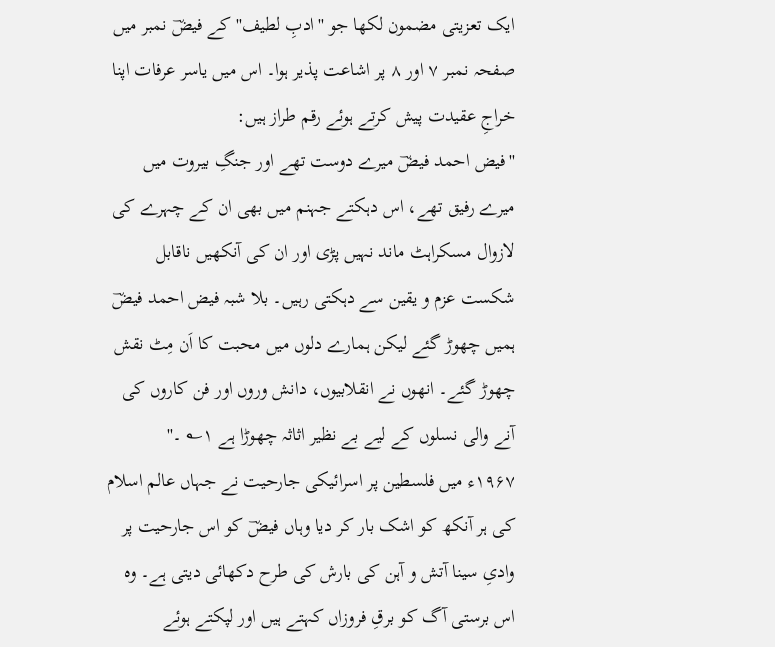ایک تعزیتی مضمون لکھا جو ''ادبِ لطیف'' کے فیضؔ نمبر میں صفحہ نمبر ۷ اور ۸ پر اشاعت پذیر ہوا۔ اس میں یاسر عرفات اپنا خراجِ عقیدت پیش کرتے ہوئے رقم طراز ہیں:
''فیض احمد فیضؔ میرے دوست تھے اور جنگِ بیروت میں میرے رفیق تھے، اس دہکتے جہنم میں بھی ان کے چہرے کی لازوال مسکراہٹ ماند نہیں پڑی اور ان کی آنکھیں ناقابل شکست عزم و یقین سے دہکتی رہیں۔ بلا شبہ فیض احمد فیضؔ ہمیں چھوڑ گئے لیکن ہمارے دلوں میں محبت کا اَن مِٹ نقش چھوڑ گئے۔ انھوں نے انقلابیوں، دانش وروں اور فن کاروں کی آنے والی نسلوں کے لیے بے نظیر اثاثہ چھوڑا ہے ۱؎ ۔''
۱۹۶۷ء میں فلسطین پر اسرائیکی جارحیت نے جہاں عالم اسلام کی ہر آنکھ کو اشک بار کر دیا وہاں فیضؔ کو اس جارحیت پر وادیِ سینا آتش و آہن کی بارش کی طرح دکھائی دیتی ہے۔ وہ اس برستی آگ کو برقِ فروزاں کہتے ہیں اور لپکتے ہوئے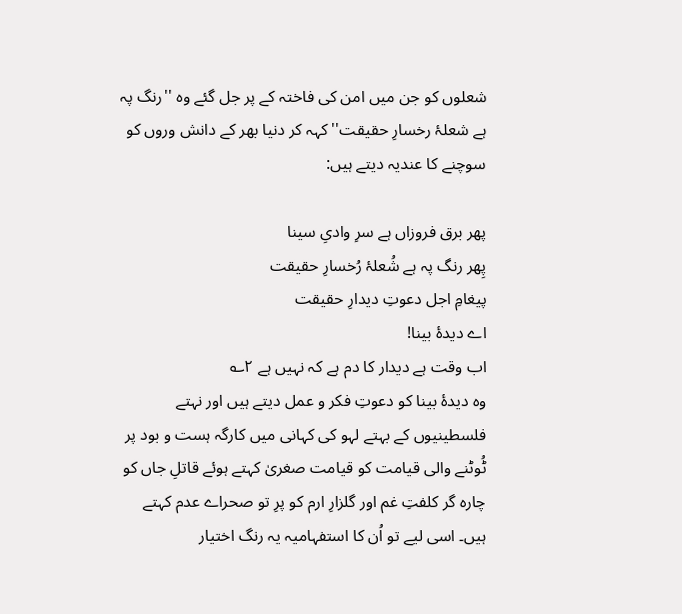شعلوں کو جن میں امن کی فاختہ کے پر جل گئے وہ ''رنگ پہ ہے شعلۂ رخسارِ حقیقت'' کہہ کر دنیا بھر کے دانش وروں کو سوچنے کا عندیہ دیتے ہیں:

پھر برق فروزاں ہے سرِ وادیِ سینا
پِھر رنگ پہ ہے شُعلۂ رُخسارِ حقیقت
پیغامِ اجل دعوتِ دیدارِ حقیقت
اے دیدۂ بینا!
اب وقت ہے دیدار کا دم ہے کہ نہیں ہے ۲؎
وہ دیدۂ بینا کو دعوتِ فکر و عمل دیتے ہیں اور نہتے فلسطینیوں کے بہتے لہو کی کہانی میں کارگہ ہست و بود پر ٹُوٹنے والی قیامت کو قیامت صغریٰ کہتے ہوئے قاتلِ جاں کو چارہ گر کلفتِ غم اور گلزارِ ارم کو پرِ تو صحراے عدم کہتے ہیں۔ اسی لیے تو اُن کا استفہامیہ یہ رنگ اختیار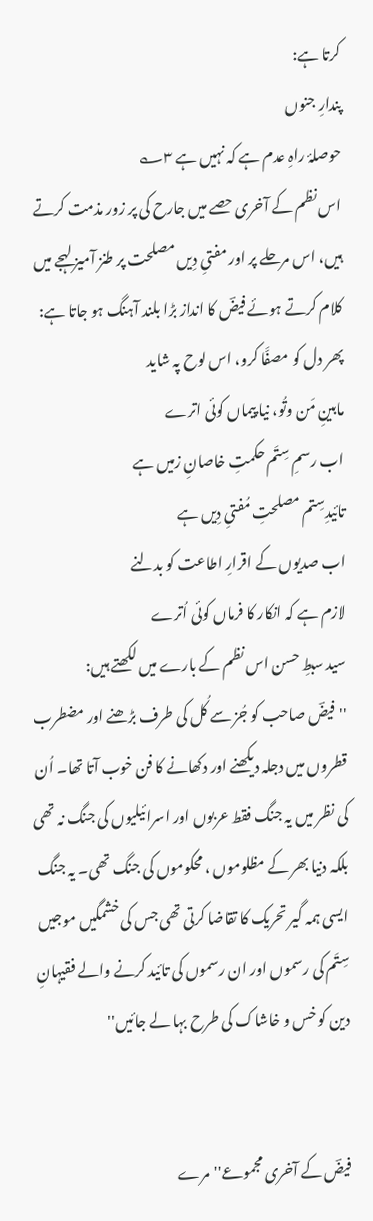کرتا ہے:
پندارِ جنوں
حوصلۂ راہِ عدم ہے کہ نہیں ہے ۳؎
اس نظم کے آخری حصے میں جارح کی پر زور مذمت کرتے ہیں، اس مرحلے پر اور مفتیِ دِیں مصلحت پر طنز آمیز لہجے میں کلام کرتے ہوئے فیضؔ کا انداز بڑا بلند آہنگ ہو جاتا ہے:
پھر دل کو مصفَّا کرو، اس لوح پہ شاید
مابینِ مَن وتُو، نیا پیماں کوئی اترے
اب رسمِ سِتَم حکمتِ خاصانِ زمیں ہے
تائیدِسِتم مصلحتِ مُفتیِ دِیں ہے
اب صدیوں کے اقرارِ اطاعت کو بدلنے
لازم ہے کہ انکار کا فرماں کوئی اُترے
سید سبطِ حسن اس نظم کے بارے میں لکھتے ہیں:
''فیضؔ صاحب کو جُز سے کُل کی طرف بڑھنے اور مضطرب قطروں میں دجلہ دیکھنے اور دکھانے کا فن خوب آتا تھا۔ اُن کی نظر میں یہ جنگ فقط عربوں اور اسرائیلیوں کی جنگ نہ تھی بلکہ دنیا بھر کے مظلوموں ، محکوموں کی جنگ تھی۔ یہ جنگ ایسی ہمہ گیر تحریک کا تقاضا کرتی تھی جس کی خشمگیں موجیں سِتَم کی رسموں اور ان رسموں کی تائید کرنے والے فقیہانِ دین کو خس و خاشاک کی طرح بہا لے جائیں''


فیضؔ کے آخری مجموعے''مرے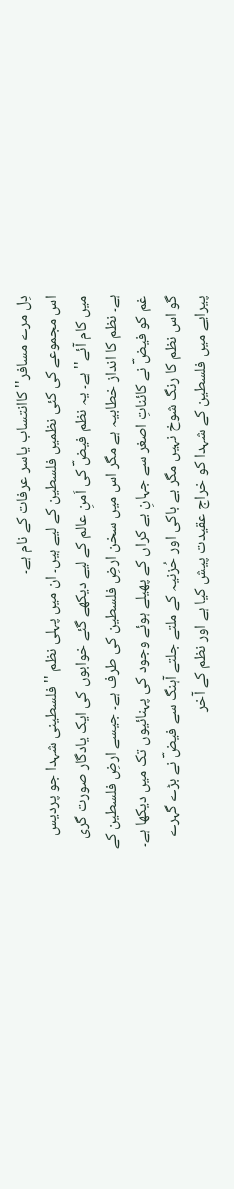دِل مرے مسافر'' کاانتساب یاسر عرفات کے نام ہے۔
اس مجموعے کی کئی نظمیں فلسطین کے لیے ہیں۔ ان میں پہلی نظم ''فلسطینی شہدا جو پردیس میں کام آئے'' ہے۔ یہ نظم فیضؔ کی اَمنِ عالم کے لیے دیکھے گئے خوابوں کی ایک یادگار صورت گری ہے۔ نظم کا انداز خطابیہ ہے مگر اس میں سخن ارضِ فلسطین کی طرف ہے۔ جیسے ارضِ فلسطین کے غم کو فیضؔ نے کائناتِ اصغر سے جہانِ بے کراں کے پھیلے ہوئے وجود کی پہنائیوں تک میں دیکھا ہے۔ گو اس نظم کا رنگ شوخ نہیں مگر بے باکی اور حُزنیہ کے ملتے جلتے آہنگ سے فیضؔ نے بڑے گہرے پیرایے میں فلسطین کے شہدا کو خراج عقیدت پیش کیا ہے اور نظم کے آخر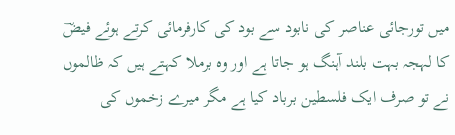میں تورجائی عناصر کی نابود سے بود کی کارفرمائی کرتے ہوئے فیضؔ کا لہجہ بہت بلند آہنگ ہو جاتا ہے اور وہ برملا کہتے ہیں کہ ظالموں نے تو صرف ایک فلسطین برباد کیا ہے مگر میرے زخموں کی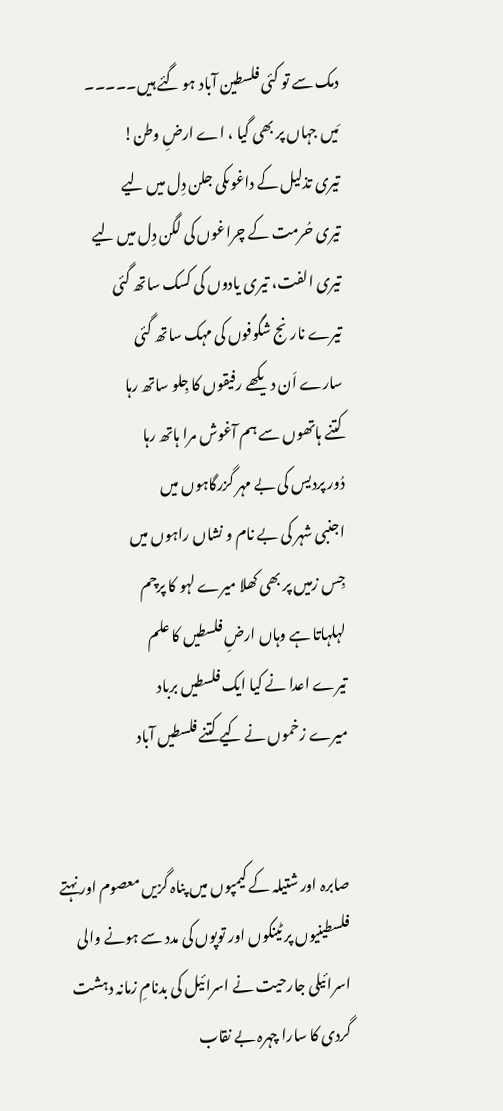دمک سے تو کئی فلسطین آباد ہو گئے ہیں۔۔۔۔۔
مَیں جہاں پر بھی گیا ، اے ارضِ وطن!
تیری تذلیل کے داغوںکی جلن دِل میں لیے
تیری حُرمت کے چراغوں کی لگن دِل میں لیے
تیری الفت، تیری یادوں کی کسک ساتھ گئی
تیرے نارنج شگوفوں کی مہک ساتھ گئی
سارے اَن دیکھے رفیقوں کا جِلو ساتھ رہا
کتنے ہاتھوں سے ہم آغوش مرا ہاتھ رہا
دُور پردیس کی بے مہر گزرگاہوں میں
اجنبی شہر کی بے نام و نشاں راہوں میں
جِس زمیں پر بھی کھلا میرے لہو کا پرچم
لہلہاتا ہے وہاں ارضِ فلسطیں کا علم
تیرے اعدا نے کیا ایک فلسطیں برباد
میرے زخموں نے کیے کتنے فلسطیں آباد


صابرہ اور شتیلہ کے کیمپوں میں پناہ گزیں معصوم اور نہتے فلسطینیوں پر ٹینکوں اور توپوں کی مدد سے ہونے والی اسرائیلی جارحیت نے اسرائیل کی بدنامِ زمانہ دہشت گردی کا سارا چہرہ بے نقاب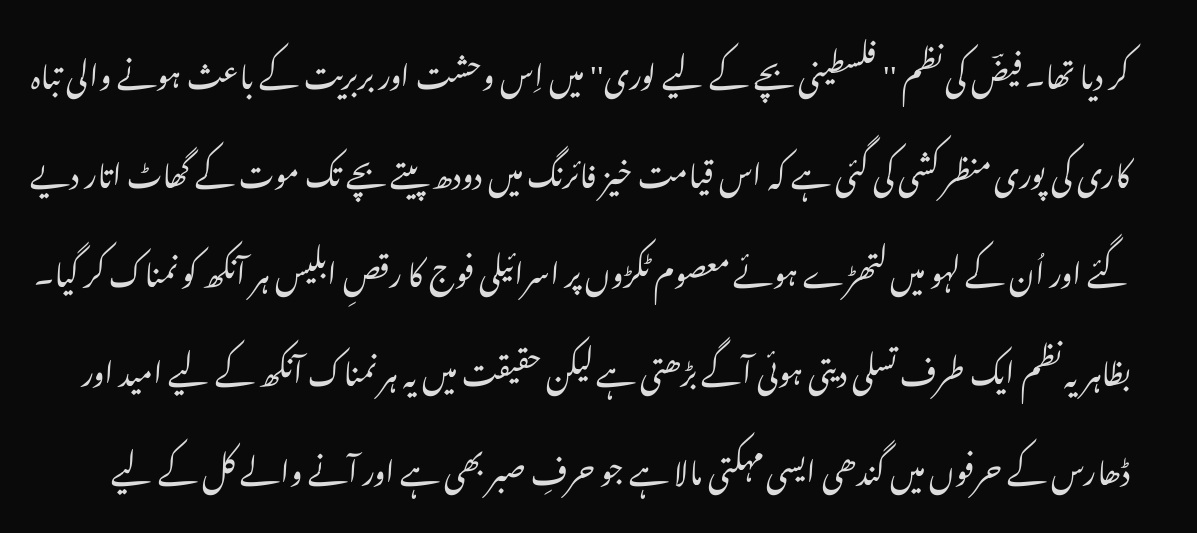کر دیا تھا۔ فیضؔ کی نظم ''فلسطینی بچے کے لیے لوری'' میں اِس وحشت اور بربریت کے باعث ہونے والی تباہ کاری کی پوری منظر کشی کی گئی ہے کہ اس قیامت خیز فائرنگ میں دودھ پیتے بچے تک موت کے گھاٹ اتار دیے گئے اور اُن کے لہو میں لتھڑے ہوئے معصوم ٹکڑوں پر اسرائیلی فوج کا رقصِ ابلیس ہر آنکھ کو نمناک کر گیا۔ بظاہر یہ نظم ایک طرف تسلی دیتی ہوئی آگے بڑھتی ہے لیکن حقیقت میں یہ ہر نمناک آنکھ کے لیے امید اور ڈھارس کے حرفوں میں گندھی ایسی مہکتی مالا ہے جو حرفِ صبر بھی ہے اور آنے والے کل کے لیے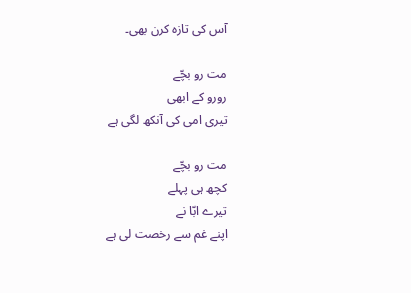آس کی تازہ کرن بھی۔

مت رو بچّے
رورو کے ابھی
تیری امی کی آنکھ لگی ہے

مت رو بچّے
کچھ ہی پہلے
تیرے ابّا نے
اپنے غم سے رخصت لی ہے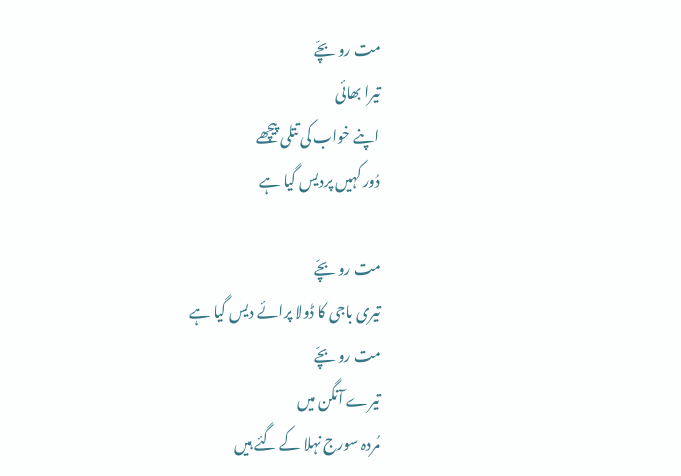مت رو بچّے
تیرا بھائی
اپنے خواب کی تتلی پیچھے
دُور کہیں پردیس گیا ہے

مت رو بچّے
تیری باجی کا ڈولا پرائے دیس گیا ہے
مت رو بچّے
تیرے آنگن میں
مُردہ سورج نہلا کے گئے ہیں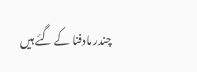چندر مادفنا کے گئے ہیں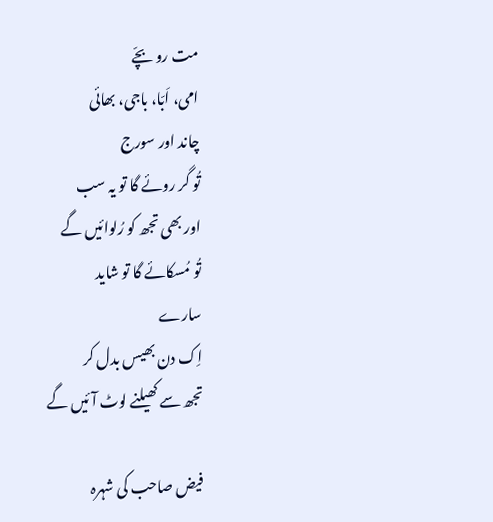مت رو بچّے
امی، اَبّا، باجی، بھائی
چاند اور سورج
تُو گر روئے گا تو یہ سب
اور بھی تجھ کو رُلوائیں گے
تُو مُسکائے گا تو شاید
سارے
اِک دن بھیس بدل کر
تجھ سے کھیلنے لوٹ آئیں گے

فیض صاحب کی شہرہ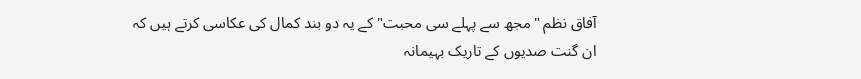آفاق نظم "مجھ سے پہلے سی محبت" کے یہ دو بند کمال کی عکاسی کرتے ہیں کہ
ان گنت صدیوں کے تاریک بہیمانہ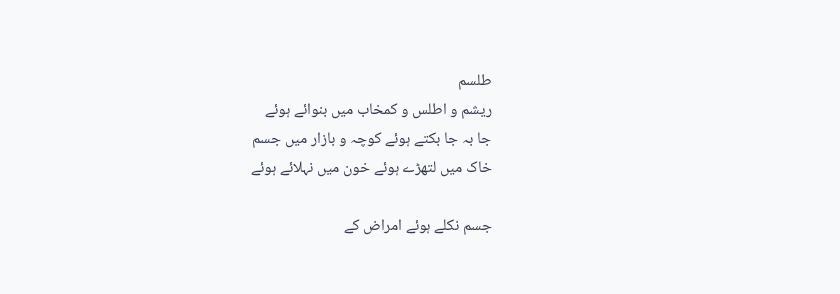طلسم
ریشم و اطلس و کمخاب میں بنوائے ہوئے
جا بہ جا بکتے ہوئے کوچہ و بازار میں جسم
خاک میں لتھڑے ہوئے خون میں نہلائے ہوئے

جسم نکلے ہوئے امراض کے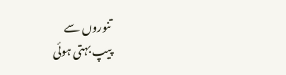تنوروں سے
پیپ بہتی ہوئی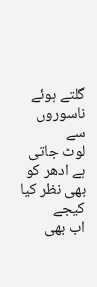گلتے ہوئے ناسوروں سے
لوٹ جاتی ہے ادھر کو بھی نظر کیا کیجے
اب بھی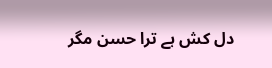دل کش ہے ترا حسن مگر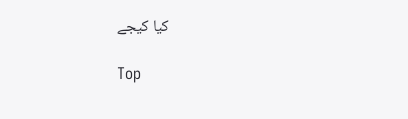کیا کیجے

Top